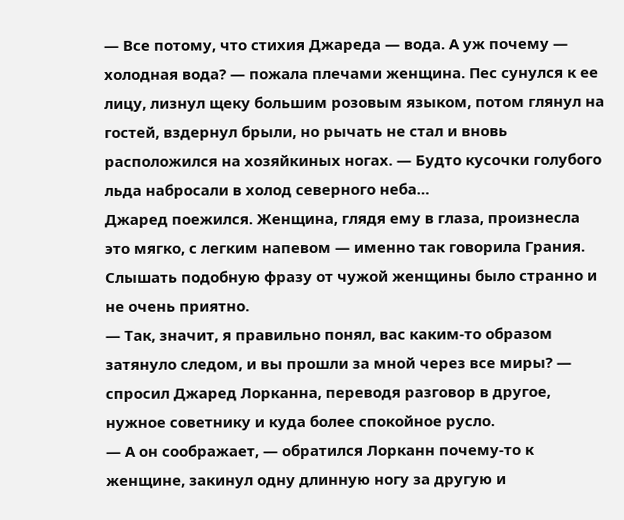— Все потому, что стихия Джареда — вода. А уж почему — холодная вода? — пожала плечами женщина. Пес сунулся к ее лицу, лизнул щеку большим розовым языком, потом глянул на гостей, вздернул брыли, но рычать не стал и вновь расположился на хозяйкиных ногах. — Будто кусочки голубого льда набросали в холод северного неба…
Джаред поежился. Женщина, глядя ему в глаза, произнесла это мягко, с легким напевом — именно так говорила Грания. Слышать подобную фразу от чужой женщины было странно и не очень приятно.
— Так, значит, я правильно понял, вас каким-то образом затянуло следом, и вы прошли за мной через все миры? — спросил Джаред Лорканна, переводя разговор в другое, нужное советнику и куда более спокойное русло.
— А он соображает, — обратился Лорканн почему-то к женщине, закинул одну длинную ногу за другую и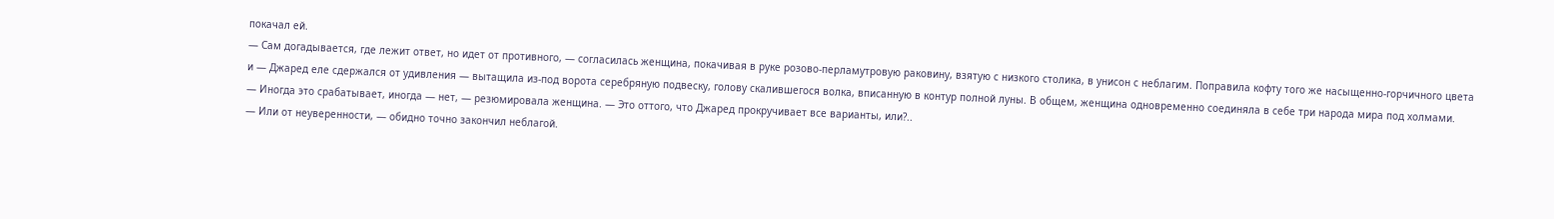покачал ей.
— Сам догадывается, где лежит ответ, но идет от противного, — согласилась женщина, покачивая в руке розово-перламутровую раковину, взятую с низкого столика, в унисон с неблагим. Поправила кофту того же насыщенно-горчичного цвета и — Джаред еле сдержался от удивления — вытащила из-под ворота серебряную подвеску, голову скалившегося волка, вписанную в контур полной луны. В общем, женщина одновременно соединяла в себе три народа мира под холмами.
— Иногда это срабатывает, иногда — нет, — резюмировала женщина. — Это оттого, что Джаред прокручивает все варианты, или?..
— Или от неуверенности, — обидно точно закончил неблагой.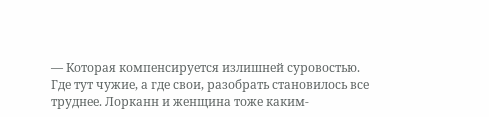— Которая компенсируется излишней суровостью.
Где тут чужие, а где свои, разобрать становилось все труднее. Лорканн и женщина тоже каким-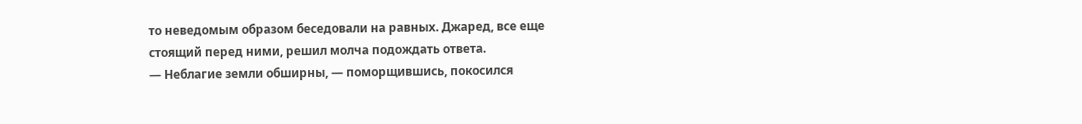то неведомым образом беседовали на равных. Джаред, все еще стоящий перед ними, решил молча подождать ответа.
— Неблагие земли обширны, — поморщившись, покосился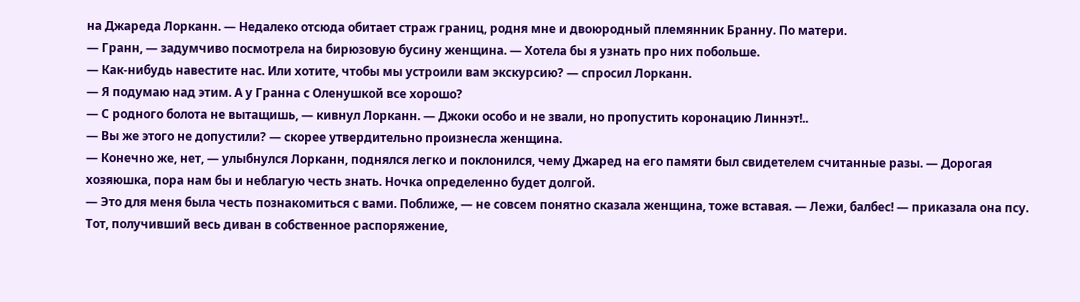на Джареда Лорканн. — Недалеко отсюда обитает страж границ, родня мне и двоюродный племянник Бранну. По матери.
— Гранн, — задумчиво посмотрела на бирюзовую бусину женщина. — Хотела бы я узнать про них побольше.
— Как-нибудь навестите нас. Или хотите, чтобы мы устроили вам экскурсию? — спросил Лорканн.
— Я подумаю над этим. А у Гранна с Оленушкой все хорошо?
— С родного болота не вытащишь, — кивнул Лорканн. — Джоки особо и не звали, но пропустить коронацию Линнэт!..
— Вы же этого не допустили? — скорее утвердительно произнесла женщина.
— Конечно же, нет, — улыбнулся Лорканн, поднялся легко и поклонился, чему Джаред на его памяти был свидетелем считанные разы. — Дорогая хозяюшка, пора нам бы и неблагую честь знать. Ночка определенно будет долгой.
— Это для меня была честь познакомиться с вами. Поближе, — не совсем понятно сказала женщина, тоже вставая. — Лежи, балбес! — приказала она псу.
Тот, получивший весь диван в собственное распоряжение,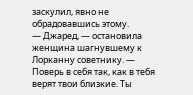заскулил, явно не обрадовавшись этому.
— Джаред, — остановила женщина шагнувшему к Лорканну советнику. — Поверь в себя так, как в тебя верят твои близкие. Ты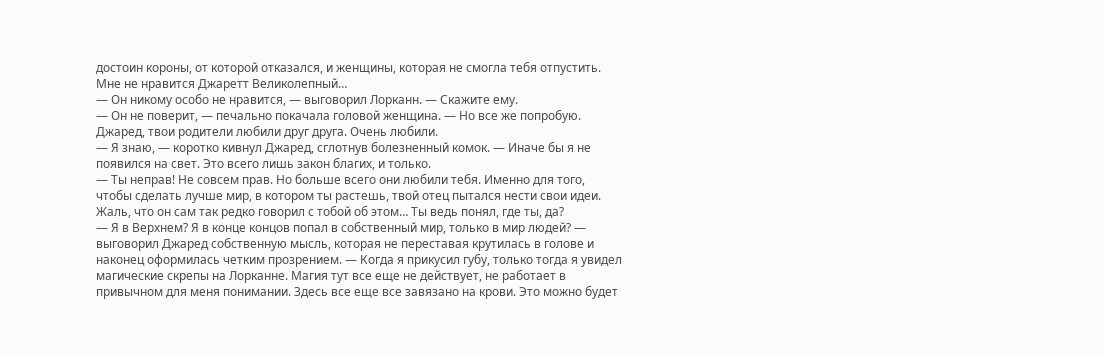достоин короны, от которой отказался, и женщины, которая не смогла тебя отпустить. Мне не нравится Джаретт Великолепный…
— Он никому особо не нравится, — выговорил Лорканн. — Скажите ему.
— Он не поверит, — печально покачала головой женщина. — Но все же попробую. Джаред, твои родители любили друг друга. Очень любили.
— Я знаю, — коротко кивнул Джаред, сглотнув болезненный комок. — Иначе бы я не появился на свет. Это всего лишь закон благих, и только.
— Ты неправ! Не совсем прав. Но больше всего они любили тебя. Именно для того, чтобы сделать лучше мир, в котором ты растешь, твой отец пытался нести свои идеи. Жаль, что он сам так редко говорил с тобой об этом… Ты ведь понял, где ты, да?
— Я в Верхнем? Я в конце концов попал в собственный мир, только в мир людей? — выговорил Джаред собственную мысль, которая не переставая крутилась в голове и наконец оформилась четким прозрением. — Когда я прикусил губу, только тогда я увидел магические скрепы на Лорканне. Магия тут все еще не действует, не работает в привычном для меня понимании. Здесь все еще все завязано на крови. Это можно будет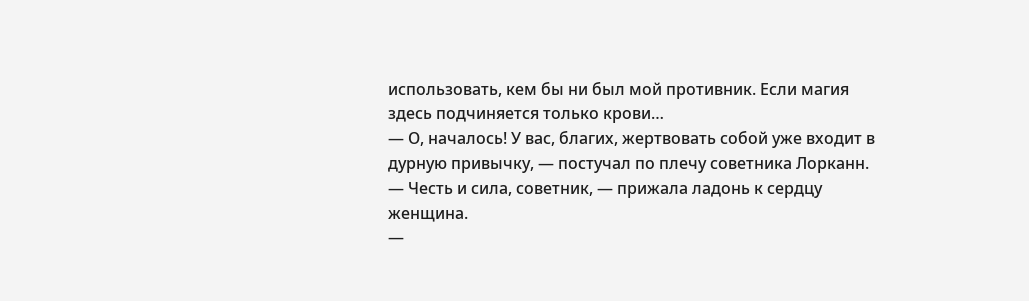использовать, кем бы ни был мой противник. Если магия здесь подчиняется только крови…
— О, началось! У вас, благих, жертвовать собой уже входит в дурную привычку, — постучал по плечу советника Лорканн.
— Честь и сила, советник, — прижала ладонь к сердцу женщина.
—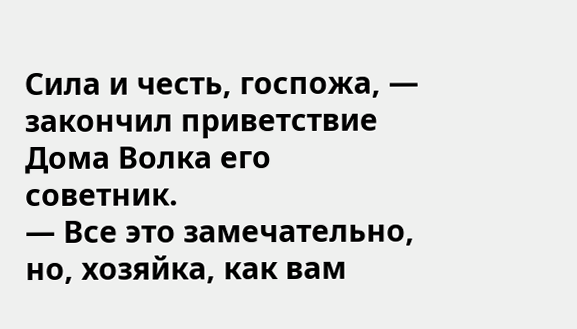Сила и честь, госпожа, — закончил приветствие Дома Волка его советник.
— Все это замечательно, но, хозяйка, как вам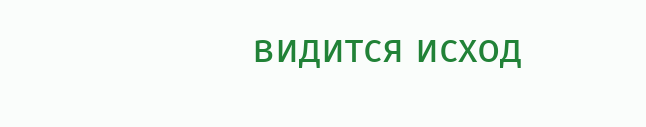видится исход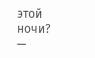этой ночи? —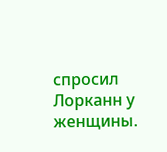спросил Лорканн у женщины.